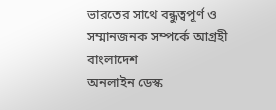ভারতের সাথে বন্ধুত্বপূর্ণ ও সম্মানজনক সম্পর্কে আগ্রহী বাংলাদেশ
অনলাইন ডেস্ক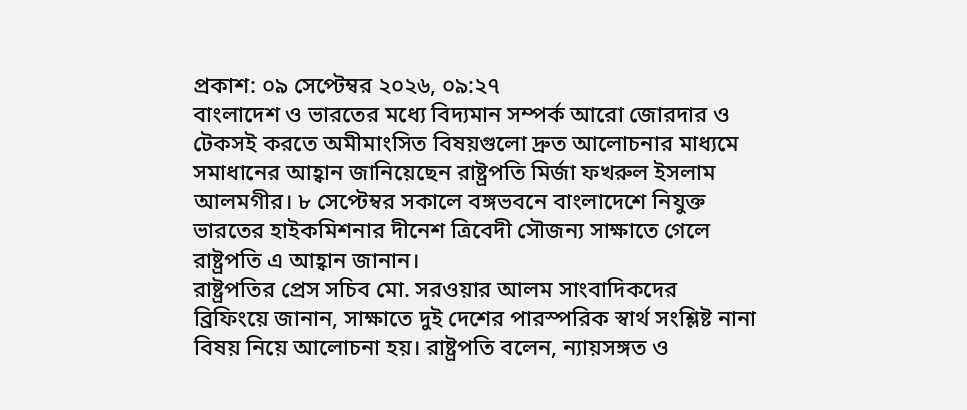প্রকাশ: ০৯ সেপ্টেম্বর ২০২৬, ০৯:২৭
বাংলাদেশ ও ভারতের মধ্যে বিদ্যমান সম্পর্ক আরো জোরদার ও টেকসই করতে অমীমাংসিত বিষয়গুলো দ্রুত আলোচনার মাধ্যমে সমাধানের আহ্বান জানিয়েছেন রাষ্ট্রপতি মির্জা ফখরুল ইসলাম আলমগীর। ৮ সেপ্টেম্বর সকালে বঙ্গভবনে বাংলাদেশে নিযুক্ত ভারতের হাইকমিশনার দীনেশ ত্রিবেদী সৌজন্য সাক্ষাতে গেলে রাষ্ট্রপতি এ আহ্বান জানান।
রাষ্ট্রপতির প্রেস সচিব মো. সরওয়ার আলম সাংবাদিকদের ব্রিফিংয়ে জানান, সাক্ষাতে দুই দেশের পারস্পরিক স্বার্থ সংশ্লিষ্ট নানা বিষয় নিয়ে আলোচনা হয়। রাষ্ট্রপতি বলেন, ন্যায়সঙ্গত ও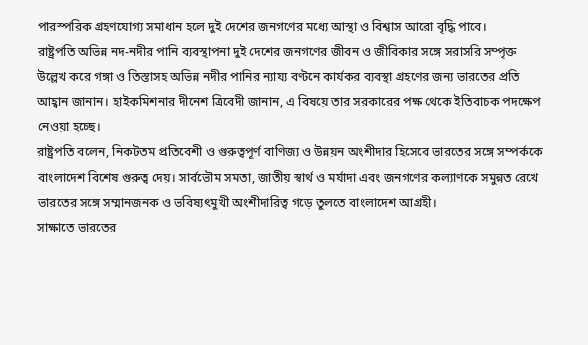পারস্পরিক গ্রহণযোগ্য সমাধান হলে দুই দেশের জনগণের মধ্যে আস্থা ও বিশ্বাস আরো বৃদ্ধি পাবে।
রাষ্ট্রপতি অভিন্ন নদ-নদীর পানি ব্যবস্থাপনা দুই দেশের জনগণের জীবন ও জীবিকার সঙ্গে সরাসরি সম্পৃক্ত উল্লেখ করে গঙ্গা ও তিস্তাসহ অভিন্ন নদীর পানির ন্যায্য বণ্টনে কার্যকর ব্যবস্থা গ্রহণের জন্য ভারতের প্রতি আহ্বান জানান। হাইকমিশনার দীনেশ ত্রিবেদী জানান, এ বিষয়ে তার সরকারের পক্ষ থেকে ইতিবাচক পদক্ষেপ নেওয়া হচ্ছে।
রাষ্ট্রপতি বলেন, নিকটতম প্রতিবেশী ও গুরুত্বপূর্ণ বাণিজ্য ও উন্নয়ন অংশীদার হিসেবে ভারতের সঙ্গে সম্পর্ককে বাংলাদেশ বিশেষ গুরুত্ব দেয়। সার্বভৌম সমতা, জাতীয় স্বার্থ ও মর্যাদা এবং জনগণের কল্যাণকে সমুন্নত রেখে ভারতের সঙ্গে সম্মানজনক ও ভবিষ্যৎমুখী অংশীদারিত্ব গড়ে তুলতে বাংলাদেশ আগ্রহী।
সাক্ষাতে ভারতের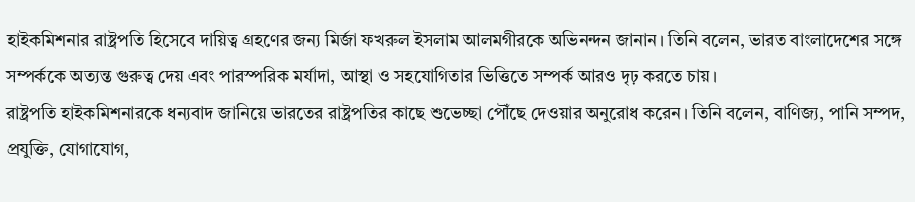হাইকমিশনার রাষ্ট্রপতি হিসেবে দায়িত্ব গ্রহণের জন্য মির্জা ফখরুল ইসলাম আলমগীরকে অভিনন্দন জানান। তিনি বলেন, ভারত বাংলাদেশের সঙ্গে সম্পর্ককে অত্যন্ত গুরুত্ব দেয় এবং পারস্পরিক মর্যাদা, আস্থা ও সহযোগিতার ভিত্তিতে সম্পর্ক আরও দৃঢ় করতে চায়।
রাষ্ট্রপতি হাইকমিশনারকে ধন্যবাদ জানিয়ে ভারতের রাষ্ট্রপতির কাছে শুভেচ্ছা পৌঁছে দেওয়ার অনুরোধ করেন। তিনি বলেন, বাণিজ্য, পানি সম্পদ, প্রযুক্তি, যোগাযোগ,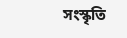সংস্কৃতি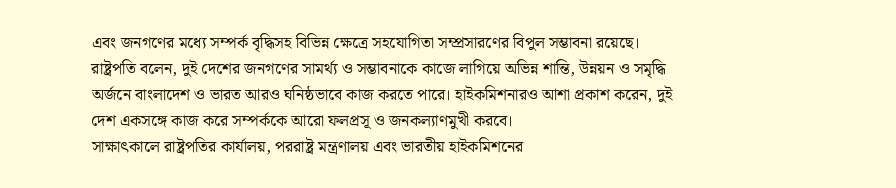এবং জনগণের মধ্যে সম্পর্ক বৃদ্ধিসহ বিভিন্ন ক্ষেত্রে সহযোগিতা সম্প্রসারণের বিপুল সম্ভাবনা রয়েছে।
রাষ্ট্রপতি বলেন, দুই দেশের জনগণের সামর্থ্য ও সম্ভাবনাকে কাজে লাগিয়ে অভিন্ন শান্তি, উন্নয়ন ও সমৃদ্ধি অর্জনে বাংলাদেশ ও ভারত আরও ঘনিষ্ঠভাবে কাজ করতে পারে। হাইকমিশনারও আশা প্রকাশ করেন, দুই দেশ একসঙ্গে কাজ করে সম্পর্ককে আরো ফলপ্রসূ ও জনকল্যাণমুখী করবে।
সাক্ষাৎকালে রাষ্ট্রপতির কার্যালয়, পররাষ্ট্র মন্ত্রণালয় এবং ভারতীয় হাইকমিশনের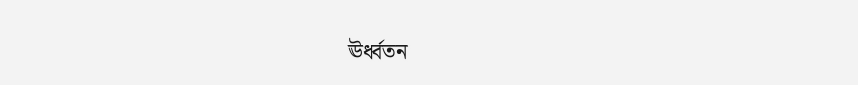ঊর্ধ্বতন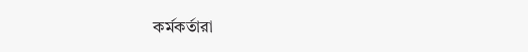কর্মকর্তারা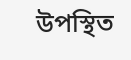উপস্থিত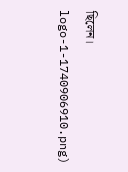ছিলেন।
logo-1-1740906910.png)